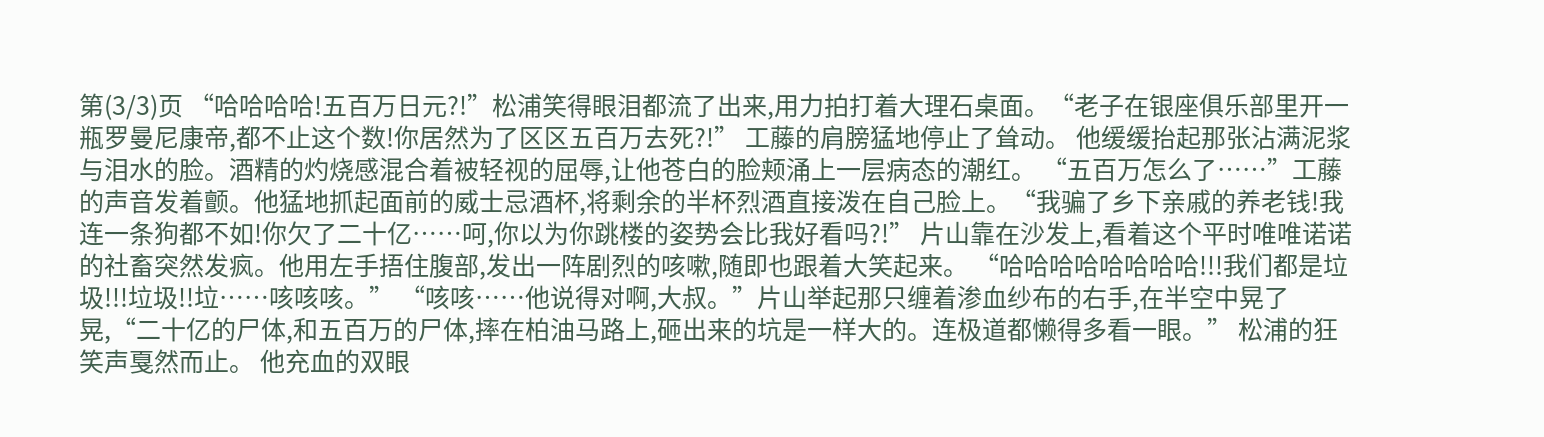第(3/3)页 “哈哈哈哈!五百万日元?!”松浦笑得眼泪都流了出来,用力拍打着大理石桌面。“老子在银座俱乐部里开一瓶罗曼尼康帝,都不止这个数!你居然为了区区五百万去死?!” 工藤的肩膀猛地停止了耸动。 他缓缓抬起那张沾满泥浆与泪水的脸。酒精的灼烧感混合着被轻视的屈辱,让他苍白的脸颊涌上一层病态的潮红。 “五百万怎么了……”工藤的声音发着颤。他猛地抓起面前的威士忌酒杯,将剩余的半杯烈酒直接泼在自己脸上。“我骗了乡下亲戚的养老钱!我连一条狗都不如!你欠了二十亿……呵,你以为你跳楼的姿势会比我好看吗?!” 片山靠在沙发上,看着这个平时唯唯诺诺的社畜突然发疯。他用左手捂住腹部,发出一阵剧烈的咳嗽,随即也跟着大笑起来。 “哈哈哈哈哈哈哈哈!!!我们都是垃圾!!!垃圾!!垃……咳咳咳。” “咳咳……他说得对啊,大叔。”片山举起那只缠着渗血纱布的右手,在半空中晃了晃,“二十亿的尸体,和五百万的尸体,摔在柏油马路上,砸出来的坑是一样大的。连极道都懒得多看一眼。” 松浦的狂笑声戛然而止。 他充血的双眼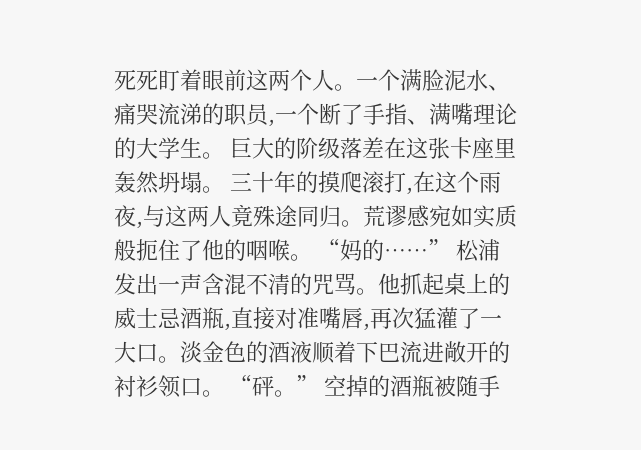死死盯着眼前这两个人。一个满脸泥水、痛哭流涕的职员,一个断了手指、满嘴理论的大学生。 巨大的阶级落差在这张卡座里轰然坍塌。 三十年的摸爬滚打,在这个雨夜,与这两人竟殊途同归。荒谬感宛如实质般扼住了他的咽喉。 “妈的……” 松浦发出一声含混不清的咒骂。他抓起桌上的威士忌酒瓶,直接对准嘴唇,再次猛灌了一大口。淡金色的酒液顺着下巴流进敞开的衬衫领口。 “砰。” 空掉的酒瓶被随手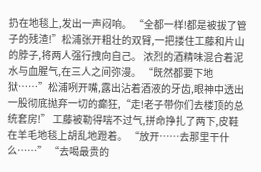扔在地毯上,发出一声闷响。 “全都一样!都是被拔了管子的残渣!”松浦张开粗壮的双臂,一把搂住工藤和片山的脖子,将两人强行拽向自己。 浓烈的酒精味混合着泥水与血腥气,在三人之间弥漫。 “既然都要下地狱……”松浦咧开嘴,露出沾着酒液的牙齿,眼神中透出一股彻底抛弃一切的癫狂,“走!老子带你们去楼顶的总统套房!” 工藤被勒得喘不过气,拼命挣扎了两下,皮鞋在羊毛地毯上胡乱地蹬着。 “放开……去那里干什么……” “去喝最贵的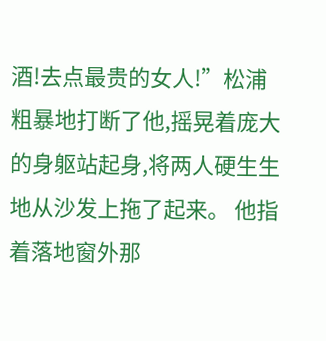酒!去点最贵的女人!”松浦粗暴地打断了他,摇晃着庞大的身躯站起身,将两人硬生生地从沙发上拖了起来。 他指着落地窗外那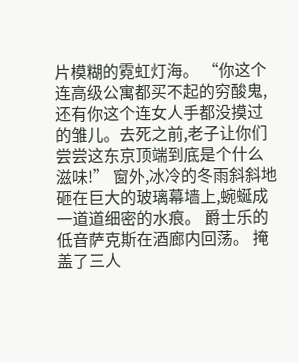片模糊的霓虹灯海。 “你这个连高级公寓都买不起的穷酸鬼,还有你这个连女人手都没摸过的雏儿。去死之前,老子让你们尝尝这东京顶端到底是个什么滋味!” 窗外,冰冷的冬雨斜斜地砸在巨大的玻璃幕墙上,蜿蜒成一道道细密的水痕。 爵士乐的低音萨克斯在酒廊内回荡。 掩盖了三人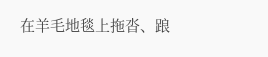在羊毛地毯上拖沓、踉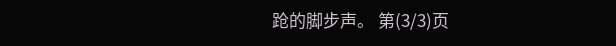跄的脚步声。 第(3/3)页